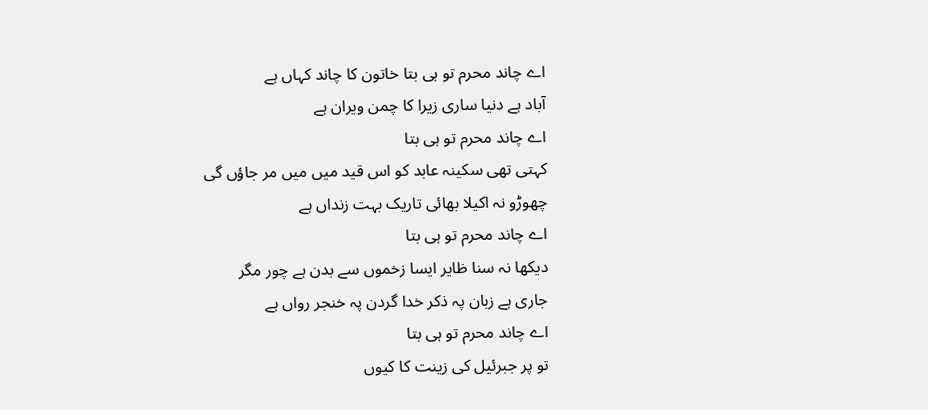اے چاند محرم تو ہی بتا خاتون کا چاند کہاں ہے
آباد ہے دنیا ساری زیرا کا چمن ویران ہے
اے چاند محرم تو ہی بتا
کہتی تھی سکینہ عابد کو اس قید میں میں مر جاؤں گی
چھوڑو نہ اکیلا بھائی تاریک بہت زنداں ہے
اے چاند محرم تو ہی بتا
دیکھا نہ سنا ظایر ایسا زخموں سے بدن ہے چور مگر
جاری ہے زبان پہ ذکر خدا گردن پہ خنجر رواں ہے
اے چاند محرم تو ہی بتا
تو پر جبرئیل کی زینت کا کیوں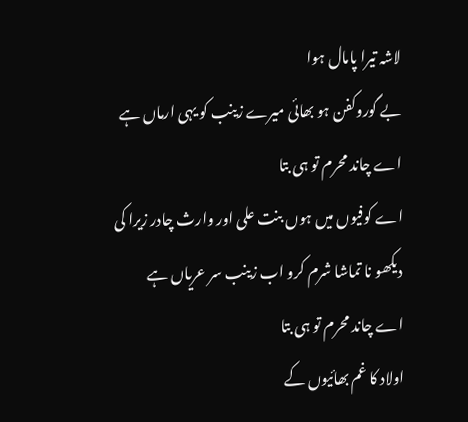لاشہ تیرا پامال ہوا
بے گوروکفن ہو بھائی میرے زینب کو یہی ارماں ہے
اے چاند محرم تو ہی بتا
اے کوفیوں میں ہوں بنت علی اور وارث چادر زیرا کی
دیکھو نا تماشا شرم کرو اب زینب سر عریاں ہے
اے چاند محرم تو ہی بتا
اولاد کا غم بھائیوں کے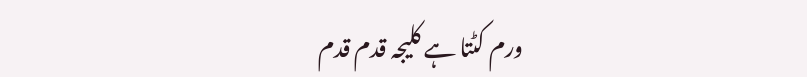ورم کٹتا ہے کلیجہ قدم قدم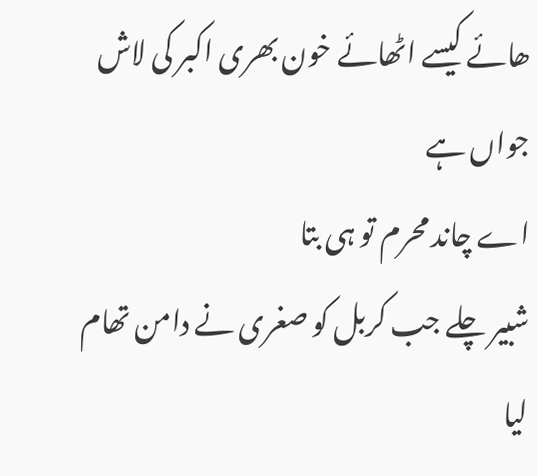ھائے کیسے اٹھائے خون بھری اکبر کی لاش جواں ہے
اے چاند محرم تو ہی بتا
شبیر چلے جب کربل کو صغری نے دامن تھام لیا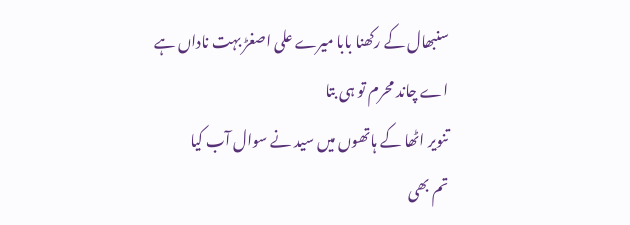سنبھال کے رکھنا بابا میرے علی اصغڑ بہت ناداں ہے
اے چاند محرم تو ہی بتا
تنویر اٹھا کے ہاتھوں میں سید نے سوال آب کیا
تم بھی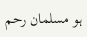ہو مسلمان رحم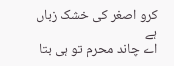کرو اصغر کی خشک زباں ہے
اے چاند محرم تو ہی بتا